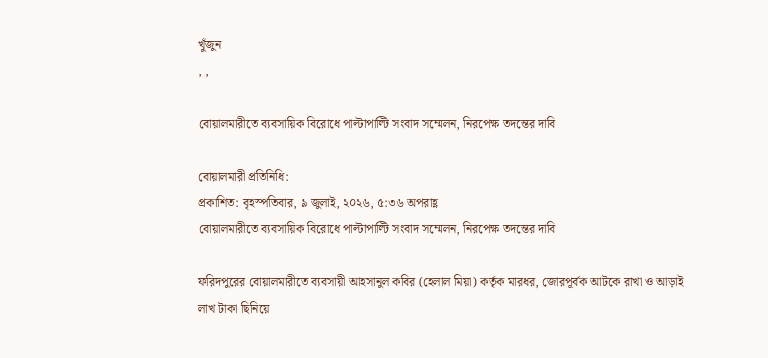খুঁজুন
, ,

বোয়ালমারীতে ব্যবসায়িক বিরোধে পাল্টাপাল্টি সংবাদ সম্মেলন, নিরপেক্ষ তদন্তের দাবি

বোয়ালমারী প্রতিনিধি:
প্রকাশিত: বৃহস্পতিবার, ৯ জুলাই, ২০২৬, ৫:৩৬ অপরাহ্ণ
বোয়ালমারীতে ব্যবসায়িক বিরোধে পাল্টাপাল্টি সংবাদ সম্মেলন, নিরপেক্ষ তদন্তের দাবি

ফরিদপুরের বোয়ালমারীতে ব্যবসায়ী আহসানুল কবির (হেলাল মিয়া) কর্তৃক মারধর, জোরপূর্বক আটকে রাখা ও আড়াই লাখ টাকা ছিনিয়ে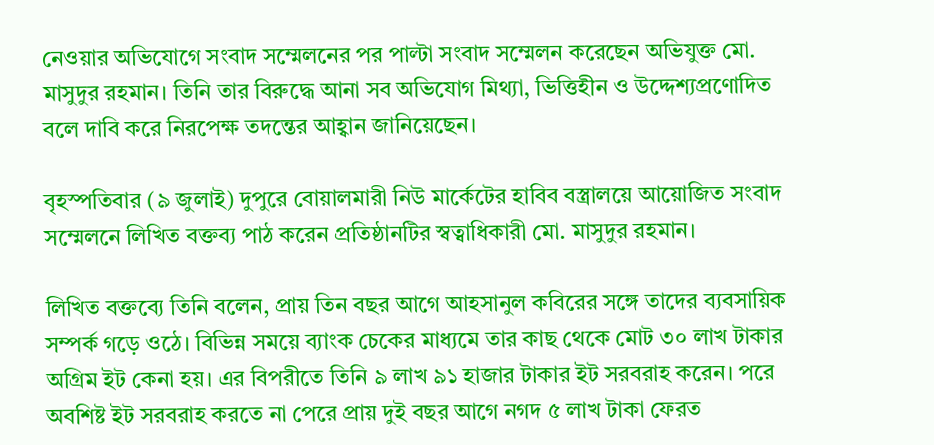নেওয়ার অভিযোগে সংবাদ সম্মেলনের পর পাল্টা সংবাদ সম্মেলন করেছেন অভিযুক্ত মো. মাসুদুর রহমান। তিনি তার বিরুদ্ধে আনা সব অভিযোগ মিথ্যা, ভিত্তিহীন ও উদ্দেশ্যপ্রণোদিত বলে দাবি করে নিরপেক্ষ তদন্তের আহ্বান জানিয়েছেন।

বৃহস্পতিবার (৯ জুলাই) দুপুরে বোয়ালমারী নিউ মার্কেটের হাবিব বস্ত্রালয়ে আয়োজিত সংবাদ সম্মেলনে লিখিত বক্তব্য পাঠ করেন প্রতিষ্ঠানটির স্বত্বাধিকারী মো. মাসুদুর রহমান।

লিখিত বক্তব্যে তিনি বলেন, প্রায় তিন বছর আগে আহসানুল কবিরের সঙ্গে তাদের ব্যবসায়িক সম্পর্ক গড়ে ওঠে। বিভিন্ন সময়ে ব্যাংক চেকের মাধ্যমে তার কাছ থেকে মোট ৩০ লাখ টাকার অগ্রিম ইট কেনা হয়। এর বিপরীতে তিনি ৯ লাখ ৯১ হাজার টাকার ইট সরবরাহ করেন। পরে অবশিষ্ট ইট সরবরাহ করতে না পেরে প্রায় দুই বছর আগে নগদ ৫ লাখ টাকা ফেরত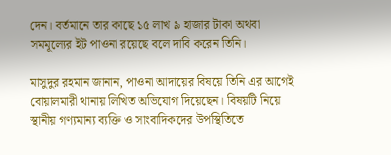দেন। বর্তমানে তার কাছে ১৫ লাখ ৯ হাজার টাকা অথবা সমমূল্যের ইট পাওনা রয়েছে বলে দাবি করেন তিনি।

মাসুদুর রহমান জানান, পাওনা আদায়ের বিষয়ে তিনি এর আগেই বোয়ালমারী থানায় লিখিত অভিযোগ দিয়েছেন। বিষয়টি নিয়ে স্থানীয় গণ্যমান্য ব্যক্তি ও সাংবাদিকদের উপস্থিতিতে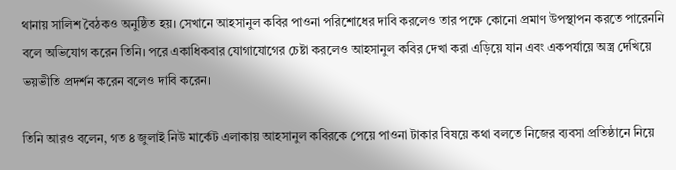থানায় সালিশ বৈঠকও অনুষ্ঠিত হয়। সেখানে আহসানুল কবির পাওনা পরিশোধের দাবি করলেও তার পক্ষে কোনো প্রমাণ উপস্থাপন করতে পারেননি বলে অভিযোগ করেন তিনি। পরে একাধিকবার যোগাযোগের চেষ্টা করলেও আহসানুল কবির দেখা করা এড়িয়ে যান এবং একপর্যায়ে অস্ত্র দেখিয়ে ভয়ভীতি প্রদর্শন করেন বলেও দাবি করেন।

তিনি আরও বলেন, গত ৪ জুলাই নিউ মার্কেট এলাকায় আহসানুল কবিরকে পেয়ে পাওনা টাকার বিষয়ে কথা বলতে নিজের ব্যবসা প্রতিষ্ঠানে নিয়ে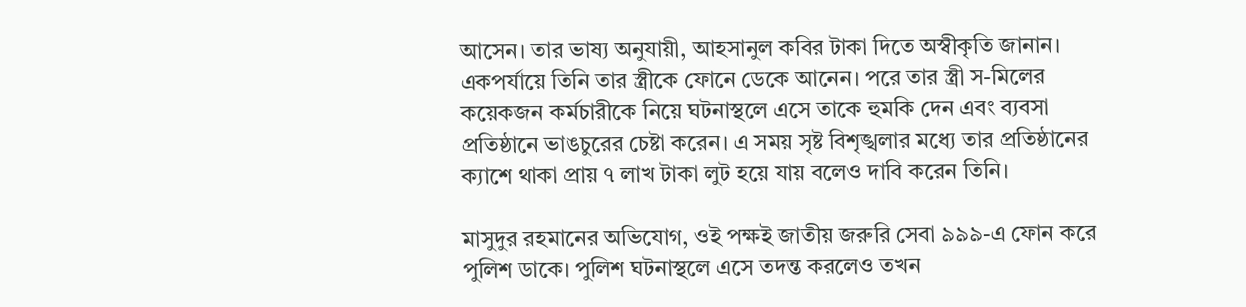আসেন। তার ভাষ্য অনুযায়ী, আহসানুল কবির টাকা দিতে অস্বীকৃতি জানান। একপর্যায়ে তিনি তার স্ত্রীকে ফোনে ডেকে আনেন। পরে তার স্ত্রী স-মিলের কয়েকজন কর্মচারীকে নিয়ে ঘটনাস্থলে এসে তাকে হুমকি দেন এবং ব্যবসা প্রতিষ্ঠানে ভাঙচুরের চেষ্টা করেন। এ সময় সৃষ্ট বিশৃঙ্খলার মধ্যে তার প্রতিষ্ঠানের ক্যাশে থাকা প্রায় ৭ লাখ টাকা লুট হয়ে যায় বলেও দাবি করেন তিনি।

মাসুদুর রহমানের অভিযোগ, ওই পক্ষই জাতীয় জরুরি সেবা ৯৯৯-এ ফোন করে পুলিশ ডাকে। পুলিশ ঘটনাস্থলে এসে তদন্ত করলেও তখন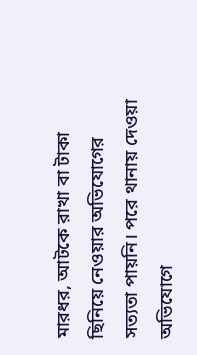মারধর, আটকে রাখা বা টাকা ছিনিয়ে নেওয়ার অভিযোগের সত্যতা পায়নি। পরে থানায় দেওয়া অভিযোগে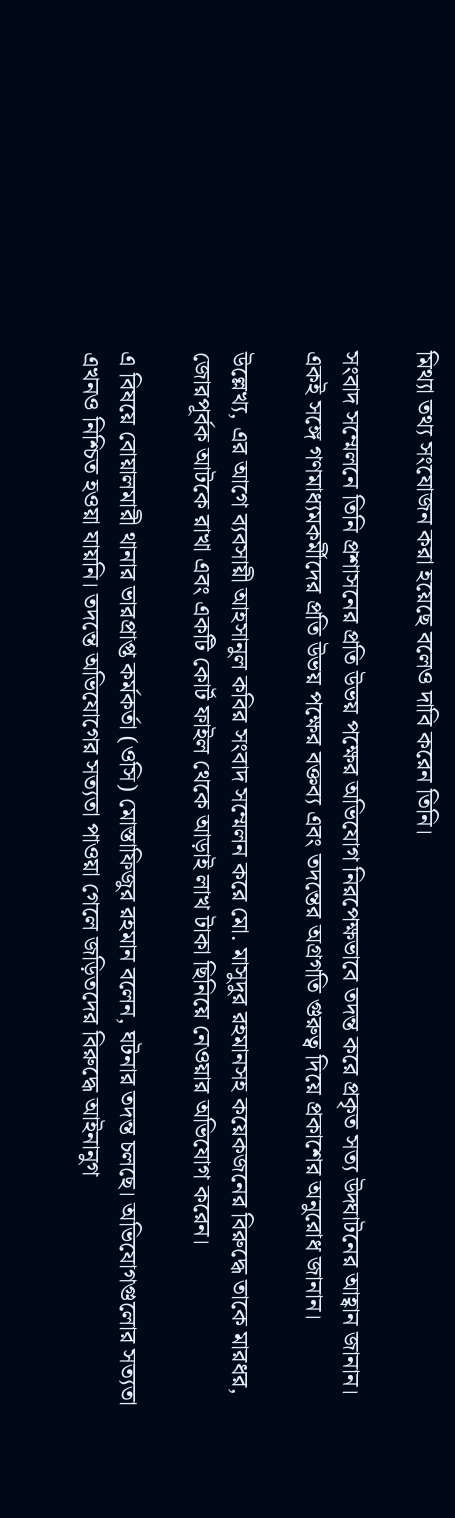মিথ্যা তথ্য সংযোজন করা হয়েছে বলেও দাবি করেন তিনি।

সংবাদ সম্মেলনে তিনি প্রশাসনের প্রতি উভয় পক্ষের অভিযোগ নিরপেক্ষভাবে তদন্ত করে প্রকৃত সত্য উদ্ঘাটনের আহ্বান জানান। একই সঙ্গে গণমাধ্যমকর্মীদের প্রতি উভয় পক্ষের বক্তব্য এবং তদন্তের অগ্রগতি গুরুত্ব দিয়ে প্রকাশের অনুরোধ জানান।

উল্লেখ্য, এর আগে ব্যবসায়ী আহসানুল কবির সংবাদ সম্মেলন করে মো. মাসুদুর রহমানসহ কয়েকজনের বিরুদ্ধে তাকে মারধর, জোরপূর্বক আটকে রাখা এবং একটি কোর্ট ফাইল থেকে আড়াই লাখ টাকা ছিনিয়ে নেওয়ার অভিযোগ করেন।

এ বিষয়ে বোয়ালমারী থানার ভারপ্রাপ্ত কর্মকর্তা (ওসি) মোস্তাফিজুর রহমান বলেন, ঘটনার তদন্ত চলছে। অভিযোগগুলোর সত্যতা এখনও নিশ্চিত হওয়া যায়নি। তদন্তে অভিযোগের সত্যতা পাওয়া গেলে জড়িতদের বিরুদ্ধে আইনানুগ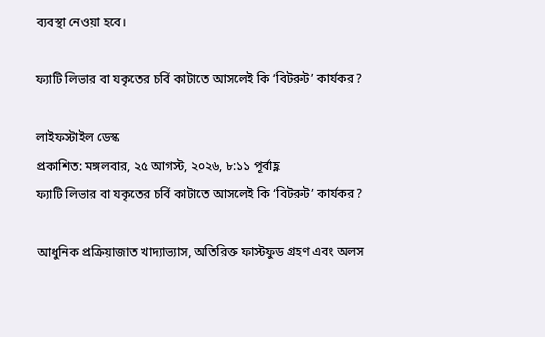ব্যবস্থা নেওয়া হবে।

ফ্যাটি লিভার বা যকৃতের চর্বি কাটাতে আসলেই কি ‘বিটরুট’ কার্যকর?

লাইফস্টাইল ডেস্ক
প্রকাশিত: মঙ্গলবার, ২৫ আগস্ট, ২০২৬, ৮:১১ পূর্বাহ্ণ
ফ্যাটি লিভার বা যকৃতের চর্বি কাটাতে আসলেই কি ‘বিটরুট’ কার্যকর?

আধুনিক প্রক্রিয়াজাত খাদ্যাভ্যাস, অতিরিক্ত ফাস্টফুড গ্রহণ এবং অলস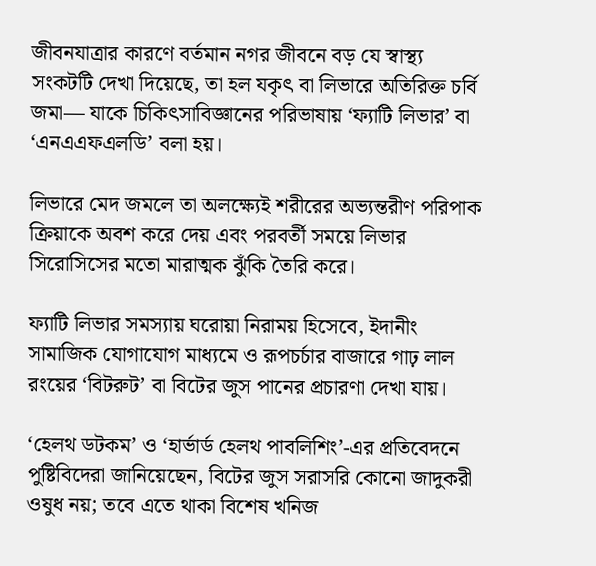জীবনযাত্রার কারণে বর্তমান নগর জীবনে বড় যে স্বাস্থ্য সংকটটি দেখা দিয়েছে, তা হল যকৃৎ বা লিভারে অতিরিক্ত চর্বি জমা— যাকে চিকিৎসাবিজ্ঞানের পরিভাষায় ‘ফ্যাটি লিভার’ বা ‘এনএএফএলডি’ বলা হয়।

লিভারে মেদ জমলে তা অলক্ষ্যেই শরীরের অভ্যন্তরীণ পরিপাক ক্রিয়াকে অবশ করে দেয় এবং পরবর্তী সময়ে লিভার সিরোসিসের মতো মারাত্মক ঝুঁকি তৈরি করে।

ফ্যাটি লিভার সমস্যায় ঘরোয়া নিরাময় হিসেবে, ইদানীং সামাজিক যোগাযোগ মাধ্যমে ও রূপচর্চার বাজারে গাঢ় লাল রংয়ের ‘বিটরুট’ বা বিটের জুস পানের প্রচারণা দেখা যায়।

‘হেলথ ডটকম’ ও ‘হার্ভার্ড হেলথ পাবলিশিং’-এর প্রতিবেদনে পুষ্টিবিদেরা জানিয়েছেন, বিটের জুস সরাসরি কোনো জাদুকরী ওষুধ নয়; তবে এতে থাকা বিশেষ খনিজ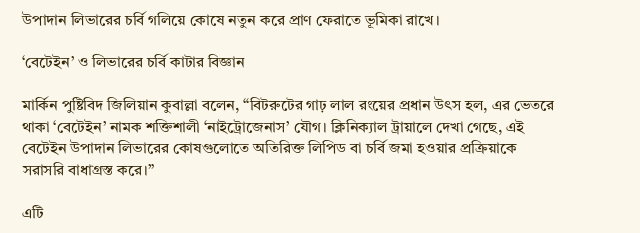উপাদান লিভারের চর্বি গলিয়ে কোষে নতুন করে প্রাণ ফেরাতে ভূমিকা রাখে।

‘বেটেইন’ ও লিভারের চর্বি কাটার বিজ্ঞান

মার্কিন পুষ্টিবিদ জিলিয়ান কুবাল্লা বলেন, “বিটরুটের গাঢ় লাল রংয়ের প্রধান উৎস হল, এর ভেতরে থাকা ‘বেটেইন’ নামক শক্তিশালী ‘নাইট্রোজেনাস’ যৌগ। ক্লিনিক্যাল ট্রায়ালে দেখা গেছে, এই বেটেইন উপাদান লিভারের কোষগুলোতে অতিরিক্ত লিপিড বা চর্বি জমা হওয়ার প্রক্রিয়াকে সরাসরি বাধাগ্রস্ত করে।”

এটি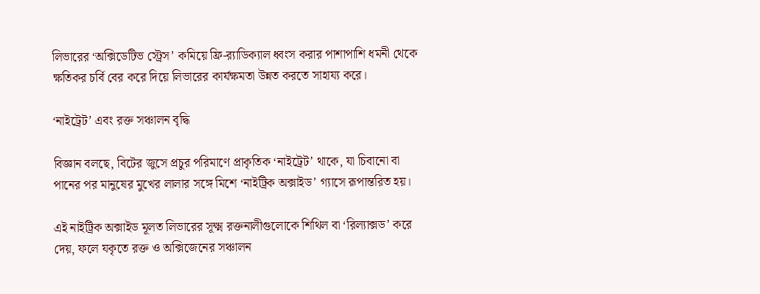লিভারের ‘অক্সিডেটিভ স্ট্রেস’ কমিয়ে ফ্রি-র‌্যাডিক্যাল ধ্বংস করার পাশাপাশি ধমনী থেকে ক্ষতিকর চর্বি বের করে দিয়ে লিভারের কার্যক্ষমতা উন্নত করতে সাহায্য করে।

‘নাইট্রেট’ এবং রক্ত সঞ্চালন বৃদ্ধি

বিজ্ঞান বলছে, বিটের জুসে প্রচুর পরিমাণে প্রাকৃতিক ‘নাইট্রেট’ থাকে, যা চিবানো বা পানের পর মানুষের মুখের লালার সঙ্গে মিশে ‘নাইট্রিক অক্সাইড’ গ্যাসে রূপান্তরিত হয়।

এই নাইট্রিক অক্সাইড মূলত লিভারের সূক্ষ্ম রক্তনালীগুলোকে শিথিল বা ‘রিল্যাক্সড’ করে দেয়, ফলে যকৃতে রক্ত ও অক্সিজেনের সঞ্চালন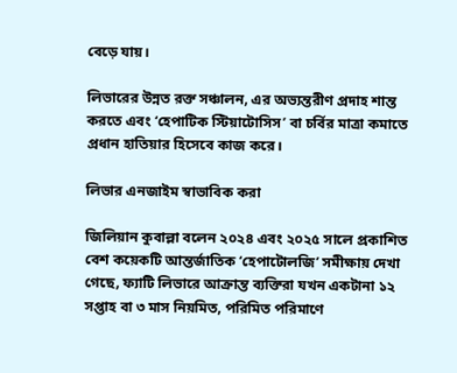বেড়ে যায়।

লিভারের উন্নত রক্ত সঞ্চালন, এর অভ্যন্তরীণ প্রদাহ শান্ত করতে এবং ‘হেপাটিক স্টিয়াটোসিস’ বা চর্বির মাত্রা কমাতে প্রধান হাতিয়ার হিসেবে কাজ করে।

লিভার এনজাইম স্বাভাবিক করা

জিলিয়ান কুবাল্লা বলেন ২০২৪ এবং ২০২৫ সালে প্রকাশিত বেশ কয়েকটি আন্তর্জাতিক ‘হেপাটোলজি’ সমীক্ষায় দেখা গেছে, ফ্যাটি লিভারে আক্রান্ত ব্যক্তিরা যখন একটানা ১২ সপ্তাহ বা ৩ মাস নিয়মিত, পরিমিত পরিমাণে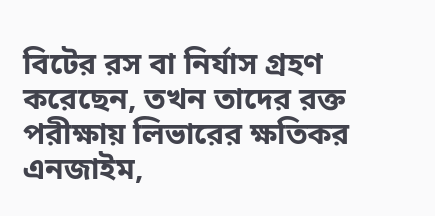বিটের রস বা নির্যাস গ্রহণ করেছেন, তখন তাদের রক্ত পরীক্ষায় লিভারের ক্ষতিকর এনজাইম,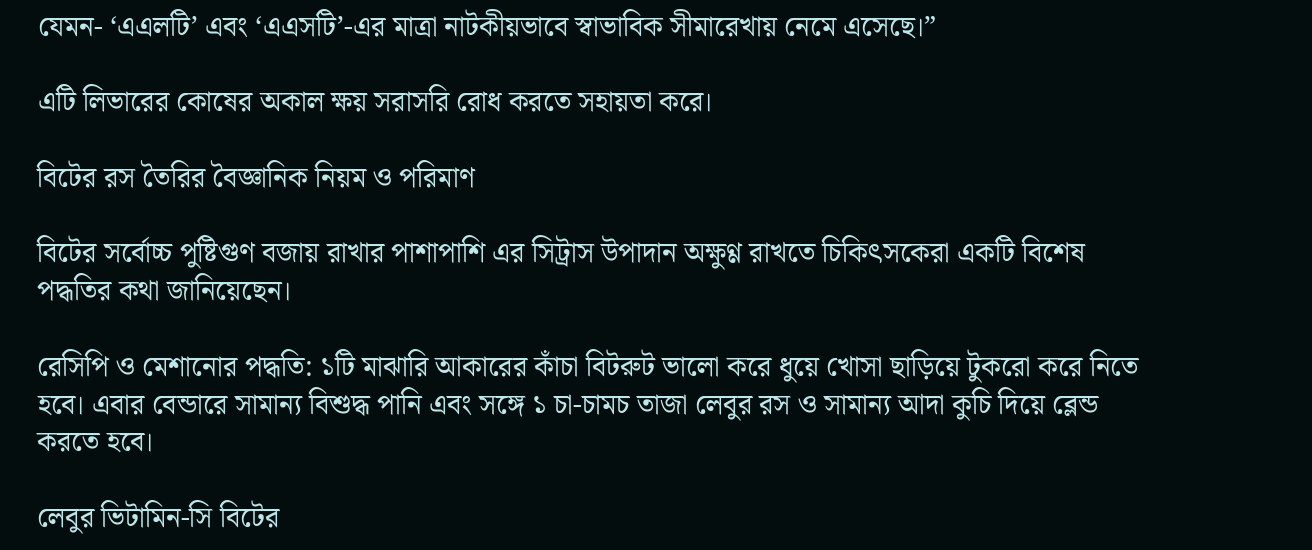যেমন- ‘এএলটি’ এবং ‘এএসটি’-এর মাত্রা নাটকীয়ভাবে স্বাভাবিক সীমারেখায় নেমে এসেছে।”

এটি লিভারের কোষের অকাল ক্ষয় সরাসরি রোধ করতে সহায়তা করে।

বিটের রস তৈরির বৈজ্ঞানিক নিয়ম ও পরিমাণ

বিটের সর্বোচ্চ পুষ্টিগুণ বজায় রাখার পাশাপাশি এর সিট্রাস উপাদান অক্ষুণ্ণ রাখতে চিকিৎসকেরা একটি বিশেষ পদ্ধতির কথা জানিয়েছেন।

রেসিপি ও মেশানোর পদ্ধতি: ১টি মাঝারি আকারের কাঁচা বিটরুট ভালো করে ধুয়ে খোসা ছাড়িয়ে টুকরো করে নিতে হবে। এবার বেন্ডারে সামান্য বিশুদ্ধ পানি এবং সঙ্গে ১ চা-চামচ তাজা লেবুর রস ও সামান্য আদা কুচি দিয়ে ব্লেন্ড করতে হবে।

লেবুর ভিটামিন-সি বিটের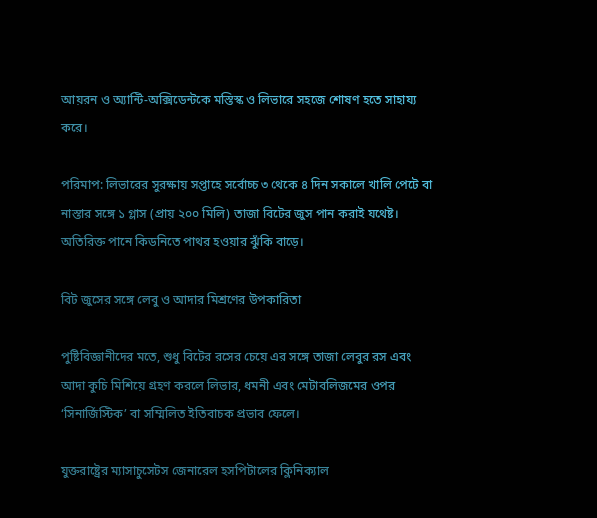আয়রন ও অ্যান্টি-অক্সিডেন্টকে মস্তিস্ক ও লিভারে সহজে শোষণ হতে সাহায্য করে।

পরিমাপ: লিভারের সুরক্ষায় সপ্তাহে সর্বোচ্চ ৩ থেকে ৪ দিন সকালে খালি পেটে বা নাস্তার সঙ্গে ১ গ্লাস (প্রায় ২০০ মিলি) তাজা বিটের জুস পান করাই যথেষ্ট। অতিরিক্ত পানে কিডনিতে পাথর হওয়ার ঝুঁকি বাড়ে।

বিট জুসের সঙ্গে লেবু ও আদার মিশ্রণের উপকারিতা

পুষ্টিবিজ্ঞানীদের মতে, শুধু বিটের রসের চেয়ে এর সঙ্গে তাজা লেবুর রস এবং আদা কুচি মিশিয়ে গ্রহণ করলে লিভার, ধমনী এবং মেটাবলিজমের ওপর ‘সিনার্জিস্টিক’ বা সম্মিলিত ইতিবাচক প্রভাব ফেলে।

যুক্তরাষ্ট্রের ম্যাসাচুসেটস জেনারেল হসপিটালের ক্লিনিক্যাল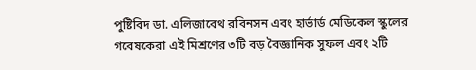পুষ্টিবিদ ডা. এলিজাবেথ রবিনসন এবং হার্ভার্ড মেডিকেল স্কুলের গবেষকেরা এই মিশ্রণের ৩টি বড় বৈজ্ঞানিক সুফল এবং ২টি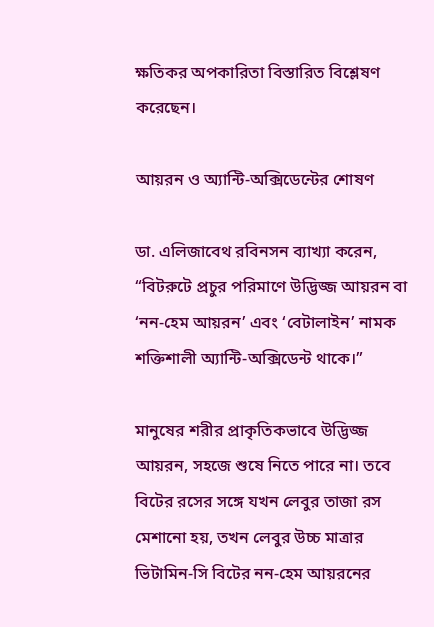ক্ষতিকর অপকারিতা বিস্তারিত বিশ্লেষণ করেছেন।

আয়রন ও অ্যান্টি-অক্সিডেন্টের শোষণ

ডা. এলিজাবেথ রবিনসন ব্যাখ্যা করেন, “বিটরুটে প্রচুর পরিমাণে উদ্ভিজ্জ আয়রন বা ‘নন-হেম আয়রন’ এবং ‘বেটালাইন’ নামক শক্তিশালী অ্যান্টি-অক্সিডেন্ট থাকে।”

মানুষের শরীর প্রাকৃতিকভাবে উদ্ভিজ্জ আয়রন, সহজে শুষে নিতে পারে না। তবে বিটের রসের সঙ্গে যখন লেবুর তাজা রস মেশানো হয়, তখন লেবুর উচ্চ মাত্রার ভিটামিন-সি বিটের নন-হেম আয়রনের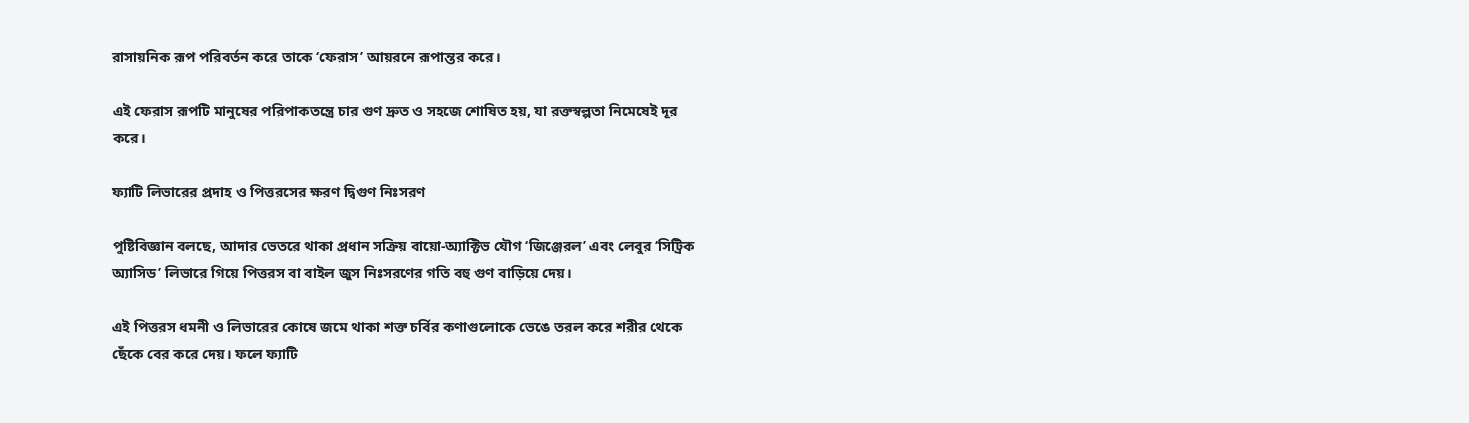রাসায়নিক রূপ পরিবর্তন করে তাকে ‘ফেরাস’ আয়রনে রূপান্তর করে।

এই ফেরাস রূপটি মানুষের পরিপাকতন্ত্রে চার গুণ দ্রুত ও সহজে শোষিত হয়, যা রক্তস্বল্পতা নিমেষেই দূর করে।

ফ্যাটি লিভারের প্রদাহ ও পিত্তরসের ক্ষরণ দ্বিগুণ নিঃসরণ

পুষ্টিবিজ্ঞান বলছে, আদার ভেতরে থাকা প্রধান সক্রিয় বায়ো-অ্যাক্টিভ যৌগ ‘জিঞ্জেরল’ এবং লেবুর ‘সিট্রিক অ্যাসিড’ লিভারে গিয়ে পিত্তরস বা বাইল জুস নিঃসরণের গতি বহু গুণ বাড়িয়ে দেয়।

এই পিত্তরস ধমনী ও লিভারের কোষে জমে থাকা শক্ত চর্বির কণাগুলোকে ভেঙে তরল করে শরীর থেকে ছেঁকে বের করে দেয়। ফলে ফ্যাটি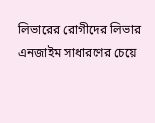লিভারের রোগীদের লিভার এনজাইম সাধারণের চেয়ে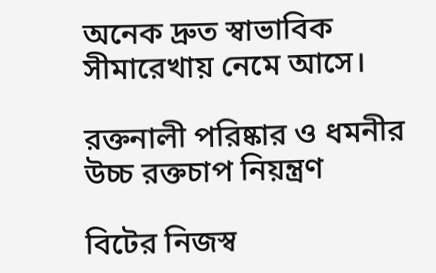অনেক দ্রুত স্বাভাবিক সীমারেখায় নেমে আসে।

রক্তনালী পরিষ্কার ও ধমনীর উচ্চ রক্তচাপ নিয়ন্ত্রণ

বিটের নিজস্ব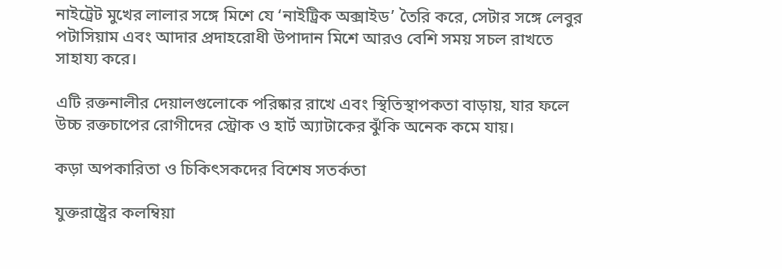নাইট্রেট মুখের লালার সঙ্গে মিশে যে ‘নাইট্রিক অক্সাইড’ তৈরি করে, সেটার সঙ্গে লেবুর পটাসিয়াম এবং আদার প্রদাহরোধী উপাদান মিশে আরও বেশি সময় সচল রাখতে সাহায্য করে।

এটি রক্তনালীর দেয়ালগুলোকে পরিষ্কার রাখে এবং স্থিতিস্থাপকতা বাড়ায়, যার ফলে উচ্চ রক্তচাপের রোগীদের স্ট্রোক ও হার্ট অ্যাটাকের ঝুঁকি অনেক কমে যায়।

কড়া অপকারিতা ও চিকিৎসকদের বিশেষ সতর্কতা

যুক্তরাষ্ট্রের কলম্বিয়া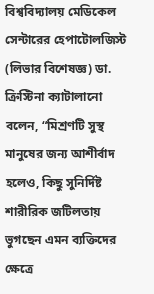বিশ্ববিদ্যালয় মেডিকেল সেন্টারের হেপাটোলজিস্ট (লিভার বিশেষজ্ঞ) ডা. ক্রিস্টিনা ক্যাটালানো বলেন, “মিশ্রণটি সুস্থ মানুষের জন্য আশীর্বাদ হলেও, কিছু সুনির্দিষ্ট শারীরিক জটিলতায় ভুগছেন এমন ব্যক্তিদের ক্ষেত্রে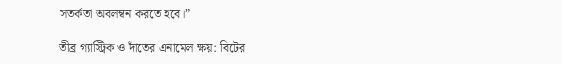সতর্কতা অবলম্বন করতে হবে।”

তীব্র গ্যাস্ট্রিক ও দাঁতের এনামেল ক্ষয়: বিটের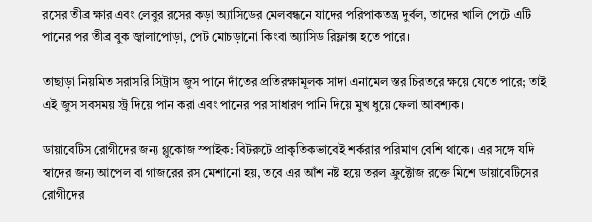রসের তীব্র ক্ষার এবং লেবুর রসের কড়া অ্যাসিডের মেলবন্ধনে যাদের পরিপাকতন্ত্র দুর্বল, তাদের খালি পেটে এটি পানের পর তীব্র বুক জ্বালাপোড়া, পেট মোচড়ানো কিংবা অ্যাসিড রিফ্লাক্স হতে পারে।

তাছাড়া নিয়মিত সরাসরি সিট্রাস জুস পানে দাঁতের প্রতিরক্ষামূলক সাদা এনামেল স্তর চিরতরে ক্ষয়ে যেতে পারে; তাই এই জুস সবসময় স্ট্র দিয়ে পান করা এবং পানের পর সাধারণ পানি দিয়ে মুখ ধুয়ে ফেলা আবশ্যক।

ডায়াবেটিস রোগীদের জন্য গ্লুকোজ স্পাইক: বিটরুটে প্রাকৃতিকভাবেই শর্করার পরিমাণ বেশি থাকে। এর সঙ্গে যদি স্বাদের জন্য আপেল বা গাজরের রস মেশানো হয়, তবে এর আঁশ নষ্ট হয়ে তরল ফ্রুক্টোজ রক্তে মিশে ডায়াবেটিসের রোগীদের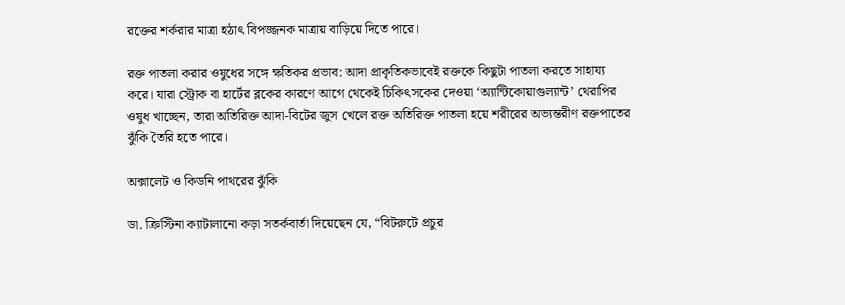রক্তের শর্করার মাত্রা হঠাৎ বিপজ্জনক মাত্রায় বাড়িয়ে দিতে পারে।

রক্ত পাতলা করার ওষুধের সঙ্গে ক্ষতিকর প্রভাব: আদা প্রাকৃতিকভাবেই রক্তকে কিছুটা পাতলা করতে সাহায্য করে। যারা স্ট্রোক বা হার্টের ব্লকের কারণে আগে থেকেই চিকিৎসকের দেওয়া ‘অ্যান্টিকোয়াগুল্যান্ট’ থেরাপির ওষুধ খাচ্ছেন, তারা অতিরিক্ত আদা-বিটের জুস খেলে রক্ত অতিরিক্ত পাতলা হয়ে শরীরের অভ্যন্তরীণ রক্তপাতের ঝুঁকি তৈরি হতে পারে।

অক্সালেট ও কিডনি পাথরের ঝুঁকি

ডা. ক্রিস্টিনা ক্যাটালানো কড়া সতর্কবার্তা দিয়েছেন যে, “বিটরুটে প্রচুর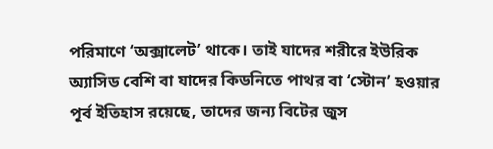পরিমাণে ‘অক্সালেট’ থাকে। তাই যাদের শরীরে ইউরিক অ্যাসিড বেশি বা যাদের কিডনিতে পাথর বা ‘স্টোন’ হওয়ার পূর্ব ইতিহাস রয়েছে, তাদের জন্য বিটের জুস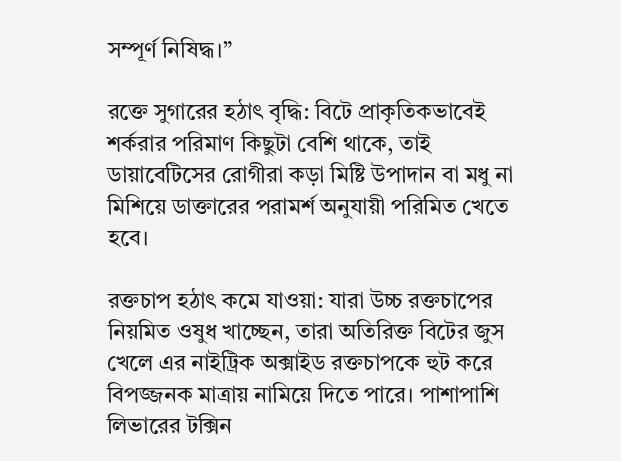সম্পূর্ণ নিষিদ্ধ।”

রক্তে সুগারের হঠাৎ বৃদ্ধি: বিটে প্রাকৃতিকভাবেই শর্করার পরিমাণ কিছুটা বেশি থাকে, তাই ডায়াবেটিসের রোগীরা কড়া মিষ্টি উপাদান বা মধু না মিশিয়ে ডাক্তারের পরামর্শ অনুযায়ী পরিমিত খেতে হবে।

রক্তচাপ হঠাৎ কমে যাওয়া: যারা উচ্চ রক্তচাপের নিয়মিত ওষুধ খাচ্ছেন, তারা অতিরিক্ত বিটের জুস খেলে এর নাইট্রিক অক্সাইড রক্তচাপকে হুট করে বিপজ্জনক মাত্রায় নামিয়ে দিতে পারে। পাশাপাশি লিভারের টক্সিন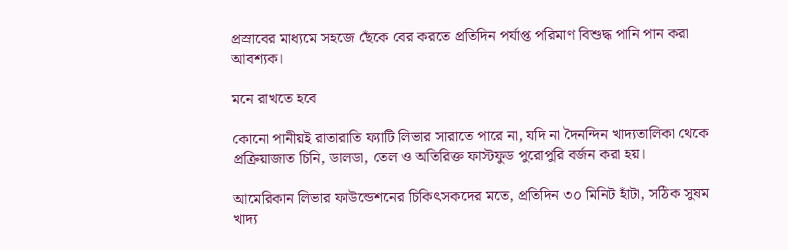প্রস্রাবের মাধ্যমে সহজে ছেঁকে বের করতে প্রতিদিন পর্যাপ্ত পরিমাণ বিশুদ্ধ পানি পান করা আবশ্যক।

মনে রাখতে হবে

কোনো পানীয়ই রাতারাতি ফ্যাটি লিভার সারাতে পারে না, যদি না দৈনন্দিন খাদ্যতালিকা থেকে প্রক্রিয়াজাত চিনি, ডালডা, তেল ও অতিরিক্ত ফাস্টফুড পুরোপুরি বর্জন করা হয়।

আমেরিকান লিভার ফাউন্ডেশনের চিকিৎসকদের মতে, প্রতিদিন ৩০ মিনিট হাঁটা, সঠিক সুষম খাদ্য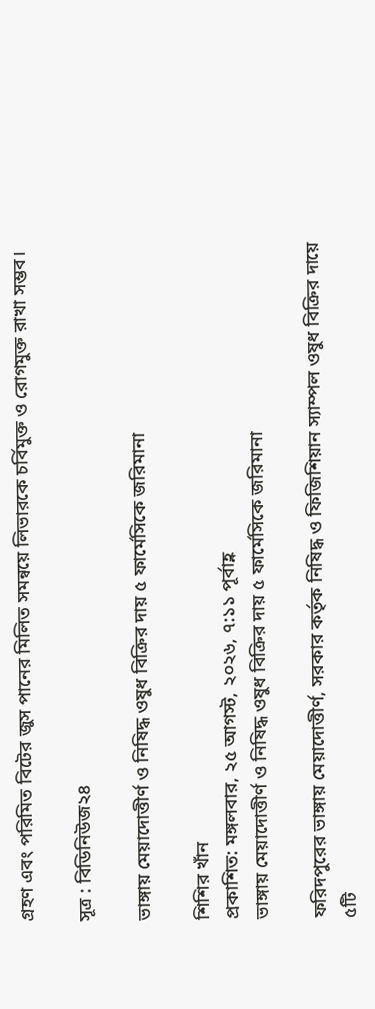গ্রহণ এবং পরিমিত বিটের জুস পানের মিলিত সমন্বয়ে লিভারকে চর্বিমুক্ত ও রোগমুক্ত রাখা সম্ভব।

সূত্র : বিডিনিউজ২৪

ভাঙ্গায় মেয়াদোত্তীর্ণ ও নিষিদ্ধ ওষুধ বিক্রির দায় ৫ ফার্মেসিকে জরিমানা

শিশির খাঁন
প্রকাশিত: মঙ্গলবার, ২৫ আগস্ট, ২০২৬, ৭:১১ পূর্বাহ্ণ
ভাঙ্গায় মেয়াদোত্তীর্ণ ও নিষিদ্ধ ওষুধ বিক্রির দায় ৫ ফার্মেসিকে জরিমানা

ফরিদপুরের ভাঙ্গায় মেয়াদোত্তীর্ণ, সরকার কর্তৃক নিষিদ্ধ ও ফিজিশিয়ান স্যাম্পল ওষুধ বিক্রির দায়ে ৫টি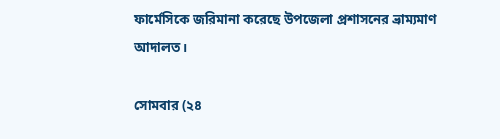ফার্মেসিকে জরিমানা করেছে উপজেলা প্রশাসনের ভ্রাম্যমাণ আদালত।

সোমবার (২৪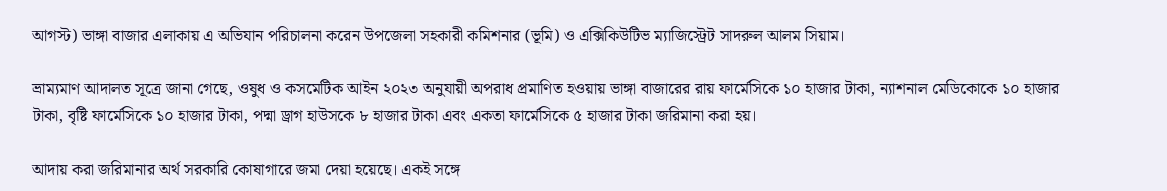আগস্ট) ভাঙ্গা বাজার এলাকায় এ অভিযান পরিচালনা করেন উপজেলা সহকারী কমিশনার (ভূমি) ও এক্সিকিউটিভ ম্যাজিস্ট্রেট সাদরুল আলম সিয়াম।

ভ্রাম্যমাণ আদালত সূত্রে জানা গেছে, ওষুধ ও কসমেটিক আইন ২০২৩ অনুযায়ী অপরাধ প্রমাণিত হওয়ায় ভাঙ্গা বাজারের রায় ফার্মেসিকে ১০ হাজার টাকা, ন্যাশনাল মেডিকোকে ১০ হাজার টাকা, বৃষ্টি ফার্মেসিকে ১০ হাজার টাকা, পদ্মা ড্রাগ হাউসকে ৮ হাজার টাকা এবং একতা ফার্মেসিকে ৫ হাজার টাকা জরিমানা করা হয়।

আদায় করা জরিমানার অর্থ সরকারি কোষাগারে জমা দেয়া হয়েছে। একই সঙ্গে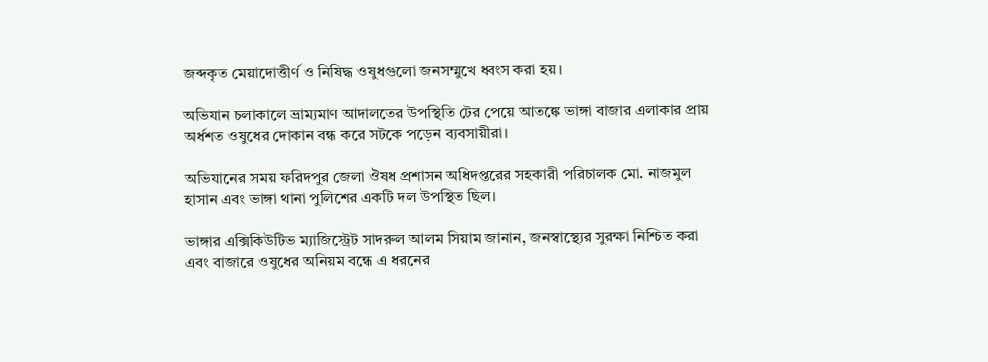জব্দকৃত মেয়াদোত্তীর্ণ ও নিষিদ্ধ ওষুধগুলো জনসম্মুখে ধ্বংস করা হয়।

অভিযান চলাকালে ভ্রাম্যমাণ আদালতের উপস্থিতি টের পেয়ে আতঙ্কে ভাঙ্গা বাজার এলাকার প্রায় অর্ধশত ওষুধের দোকান বন্ধ করে সটকে পড়েন ব্যবসায়ীরা।

অভিযানের সময় ফরিদপুর জেলা ঔষধ প্রশাসন অধিদপ্তরের সহকারী পরিচালক মো. নাজমুল হাসান এবং ভাঙ্গা থানা পুলিশের একটি দল উপস্থিত ছিল।

ভাঙ্গার এক্সিকিউটিভ ম্যাজিস্ট্রেট সাদরুল আলম সিয়াম জানান, জনস্বাস্থ্যের সুরক্ষা নিশ্চিত করা এবং বাজারে ওষুধের অনিয়ম বন্ধে এ ধরনের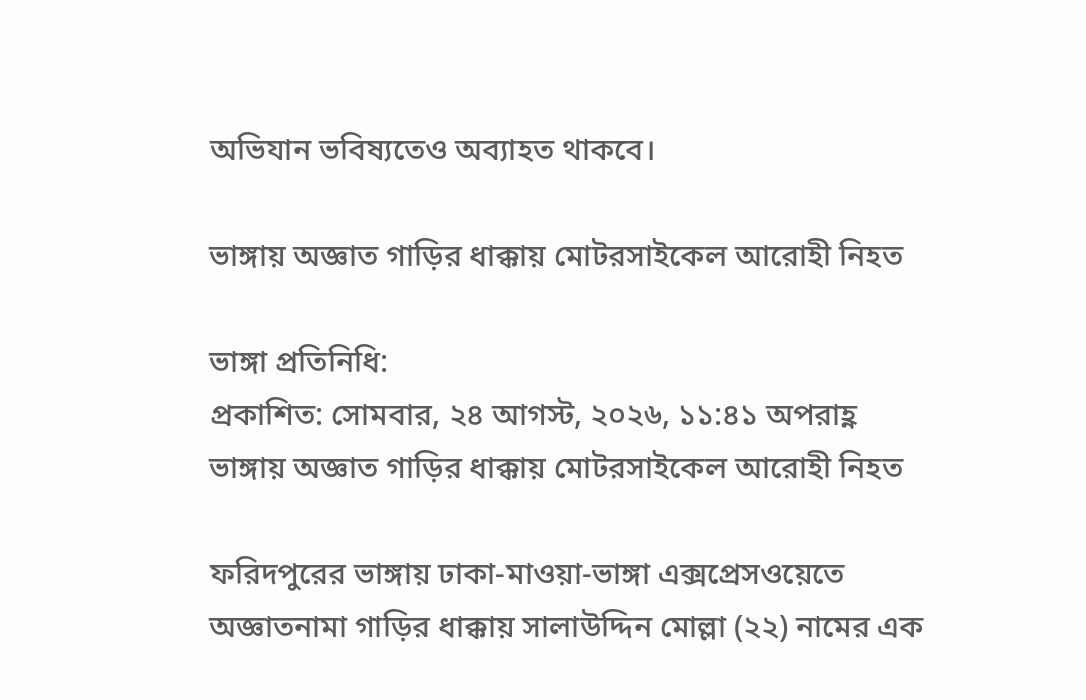অভিযান ভবিষ্যতেও অব্যাহত থাকবে।

ভাঙ্গায় অজ্ঞাত গাড়ির ধাক্কায় মোটরসাইকেল আরোহী নিহত

ভাঙ্গা প্রতিনিধি:
প্রকাশিত: সোমবার, ২৪ আগস্ট, ২০২৬, ১১:৪১ অপরাহ্ণ
ভাঙ্গায় অজ্ঞাত গাড়ির ধাক্কায় মোটরসাইকেল আরোহী নিহত

ফরিদপুরের ভাঙ্গায় ঢাকা-মাওয়া-ভাঙ্গা এক্সপ্রেসওয়েতে অজ্ঞাতনামা গাড়ির ধাক্কায় সালাউদ্দিন মোল্লা (২২) নামের এক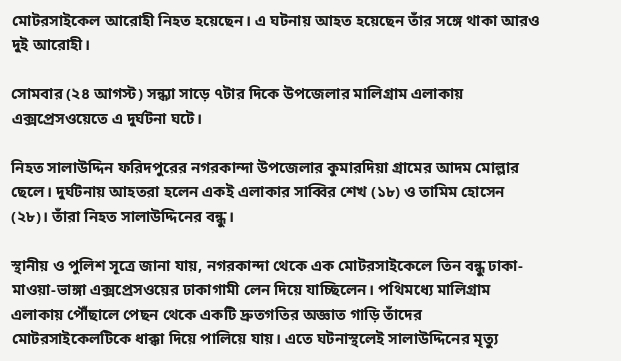মোটরসাইকেল আরোহী নিহত হয়েছেন। এ ঘটনায় আহত হয়েছেন তাঁর সঙ্গে থাকা আরও দুই আরোহী।

সোমবার (২৪ আগস্ট) সন্ধ্যা সাড়ে ৭টার দিকে উপজেলার মালিগ্রাম এলাকায় এক্সপ্রেসওয়েতে এ দুর্ঘটনা ঘটে।

নিহত সালাউদ্দিন ফরিদপুরের নগরকান্দা উপজেলার কুমারদিয়া গ্রামের আদম মোল্লার ছেলে। দুর্ঘটনায় আহতরা হলেন একই এলাকার সাব্বির শেখ (১৮) ও তামিম হোসেন (২৮)। তাঁরা নিহত সালাউদ্দিনের বন্ধু।

স্থানীয় ও পুলিশ সূত্রে জানা যায়, নগরকান্দা থেকে এক মোটরসাইকেলে তিন বন্ধু ঢাকা-মাওয়া-ভাঙ্গা এক্সপ্রেসওয়ের ঢাকাগামী লেন দিয়ে যাচ্ছিলেন। পথিমধ্যে মালিগ্রাম এলাকায় পৌঁছালে পেছন থেকে একটি দ্রুতগতির অজ্ঞাত গাড়ি তাঁদের মোটরসাইকেলটিকে ধাক্কা দিয়ে পালিয়ে যায়। এতে ঘটনাস্থলেই সালাউদ্দিনের মৃত্যু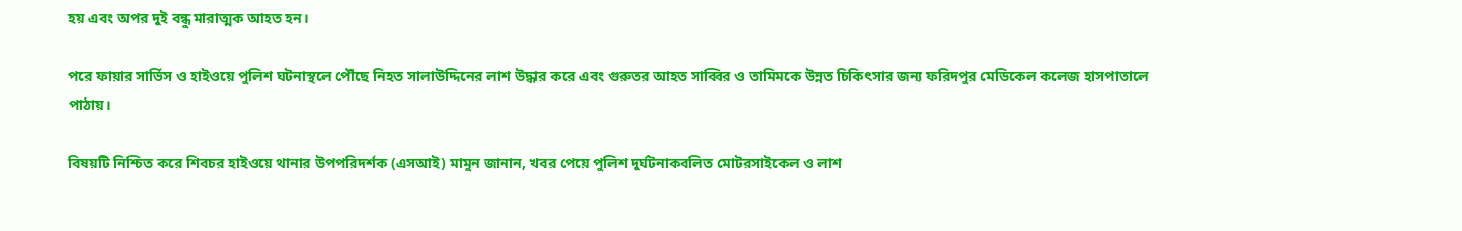হয় এবং অপর দুই বন্ধু মারাত্মক আহত হন।

পরে ফায়ার সার্ভিস ও হাইওয়ে পুলিশ ঘটনাস্থলে পৌঁছে নিহত সালাউদ্দিনের লাশ উদ্ধার করে এবং গুরুতর আহত সাব্বির ও তামিমকে উন্নত চিকিৎসার জন্য ফরিদপুর মেডিকেল কলেজ হাসপাতালে পাঠায়।

বিষয়টি নিশ্চিত করে শিবচর হাইওয়ে থানার উপপরিদর্শক (এসআই) মামুন জানান, খবর পেয়ে পুলিশ দুর্ঘটনাকবলিত মোটরসাইকেল ও লাশ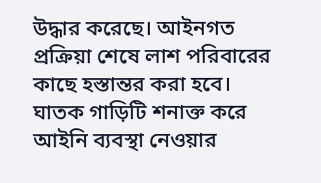উদ্ধার করেছে। আইনগত প্রক্রিয়া শেষে লাশ পরিবারের কাছে হস্তান্তর করা হবে। ঘাতক গাড়িটি শনাক্ত করে আইনি ব্যবস্থা নেওয়ার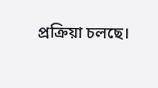প্রক্রিয়া চলছে।